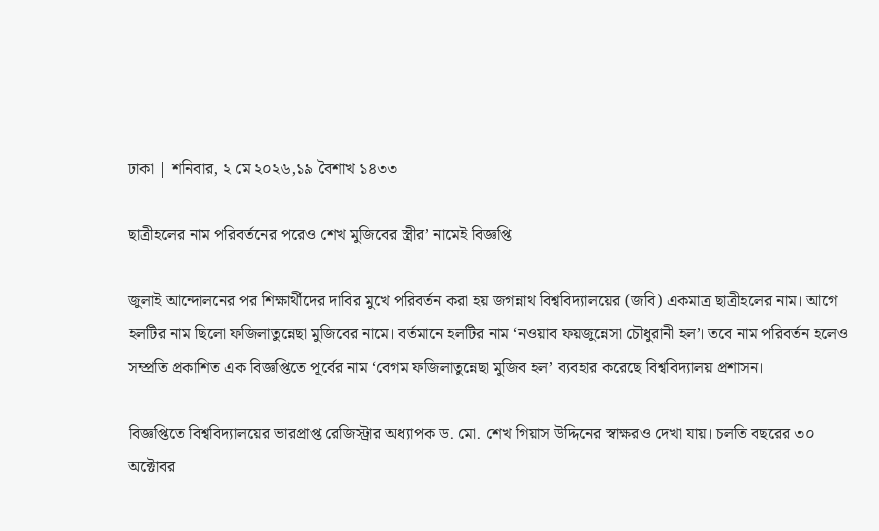ঢাকা | শনিবার, ২ মে ২০২৬,১৯ বৈশাখ ১৪৩৩

ছাত্রীহলের নাম পরিবর্তনের পরেও শেখ মুজিবের স্ত্রীর’ নামেই বিজ্ঞপ্তি

জুলাই আন্দোলনের পর শিক্ষার্থীদের দাবির মুখে পরিবর্তন করা হয় জগন্নাথ বিশ্ববিদ্যালয়ের (জবি) একমাত্র ছাত্রীহলের নাম। আগে হলটির নাম ছিলো ফজিলাতুন্নেছা মুজিবের নামে। বর্তমানে হলটির নাম ‘নওয়াব ফয়জুন্নেসা চৌধুরানী হল’। তবে নাম পরিবর্তন হলেও সম্প্রতি প্রকাশিত এক বিজ্ঞপ্তিতে পূর্বের নাম ‘বেগম ফজিলাতুন্নেছা মুজিব হল’ ব্যবহার করেছে বিশ্ববিদ্যালয় প্রশাসন।

বিজ্ঞপ্তিতে বিশ্ববিদ্যালয়ের ভারপ্রাপ্ত রেজিস্ট্রার অধ্যাপক ড. মো. শেখ গিয়াস উদ্দিনের স্বাক্ষরও দেখা যায়। চলতি বছরের ৩০ অক্টোবর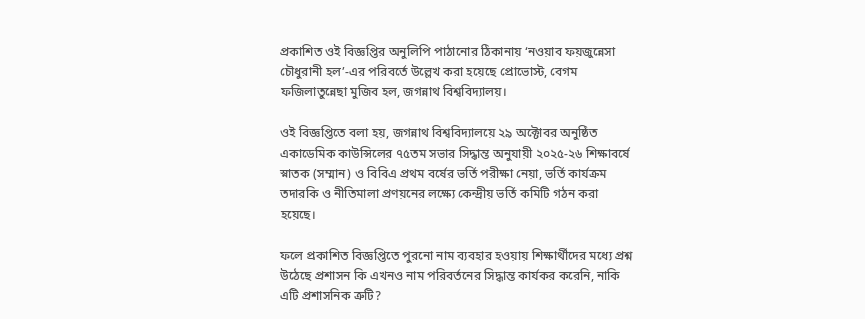প্রকাশিত ওই বিজ্ঞপ্তির অনুলিপি পাঠানোর ঠিকানায় ‘নওয়াব ফয়জুন্নেসা চৌধুরানী হল’-এর পরিবর্তে উল্লেখ করা হয়েছে প্রোভোস্ট, বেগম ফজিলাতুন্নেছা মুজিব হল, জগন্নাথ বিশ্ববিদ্যালয়।

ওই বিজ্ঞপ্তিতে বলা হয়, জগন্নাথ বিশ্ববিদ্যালয়ে ২৯ অক্টোবর অনুষ্ঠিত একাডেমিক কাউন্সিলের ৭৫তম সভার সিদ্ধান্ত অনুযায়ী ২০২৫-২৬ শিক্ষাবর্ষে স্নাতক (সম্মান) ও বিবিএ প্রথম বর্ষের ভর্তি পরীক্ষা নেয়া, ভর্তি কার্যক্রম তদারকি ও নীতিমালা প্রণয়নের লক্ষ্যে কেন্দ্রীয় ভর্তি কমিটি গঠন করা হয়েছে।

ফলে প্রকাশিত বিজ্ঞপ্তিতে পুরনো নাম ব্যবহার হওয়ায় শিক্ষার্থীদের মধ্যে প্রশ্ন উঠেছে প্রশাসন কি এখনও নাম পরিবর্তনের সিদ্ধান্ত কার্যকর করেনি, নাকি এটি প্রশাসনিক ত্রুটি?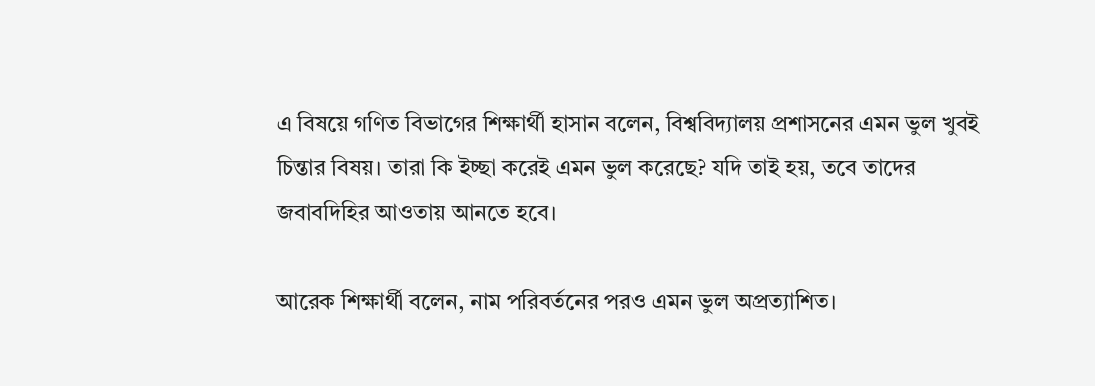এ বিষয়ে গণিত বিভাগের শিক্ষার্থী হাসান বলেন, বিশ্ববিদ্যালয় প্রশাসনের এমন ভুল খুবই চিন্তার বিষয়। তারা কি ইচ্ছা করেই এমন ভুল করেছে? যদি তাই হয়, তবে তাদের জবাবদিহির আওতায় আনতে হবে।

আরেক শিক্ষার্থী বলেন, নাম পরিবর্তনের পরও এমন ভুল অপ্রত্যাশিত।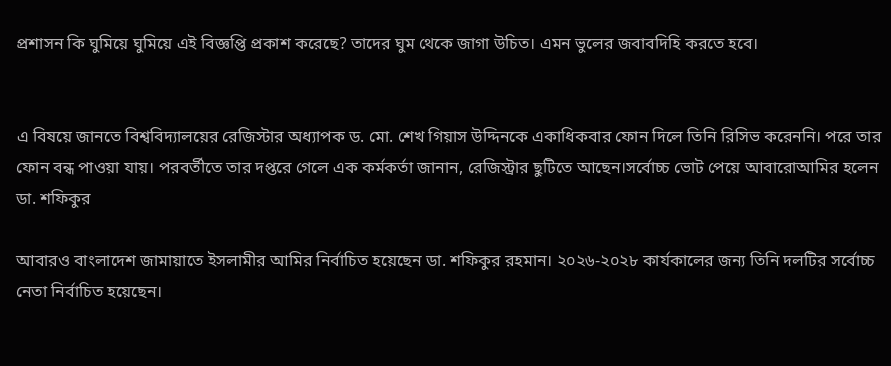প্রশাসন কি ঘুমিয়ে ঘুমিয়ে এই বিজ্ঞপ্তি প্রকাশ করেছে? তাদের ঘুম থেকে জাগা উচিত। এমন ভুলের জবাবদিহি করতে হবে।


এ বিষয়ে জানতে বিশ্ববিদ্যালয়ের রেজিস্টার অধ্যাপক ড. মো. শেখ গিয়াস উদ্দিনকে একাধিকবার ফোন দিলে তিনি রিসিভ করেননি। পরে তার ফোন বন্ধ পাওয়া যায়। পরবর্তীতে তার দপ্তরে গেলে এক কর্মকর্তা জানান, রেজিস্ট্রার ছুটিতে আছেন।সর্বোচ্চ ভোট পেয়ে আবারোআমির হলেন ডা. শফিকুর

আবারও বাংলাদেশ জামায়াতে ইসলামীর আমির নির্বাচিত হয়েছেন ডা. শফিকুর রহমান। ২০২৬-২০২৮ কার্যকালের জন্য তিনি দলটির সর্বোচ্চ নেতা নির্বাচিত হয়েছেন।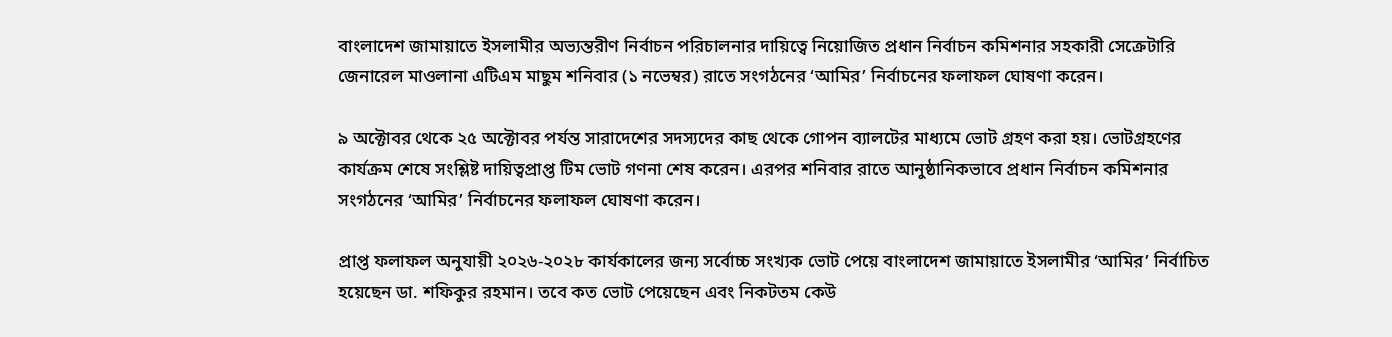বাংলাদেশ জামায়াতে ইসলামীর অভ্যন্তরীণ নির্বাচন পরিচালনার দায়িত্বে নিয়োজিত প্রধান নির্বাচন কমিশনার সহকারী সেক্রেটারি জেনারেল মাওলানা এটিএম মাছুম শনিবার (১ নভেম্বর) রাতে সংগঠনের ‘আমির’ নির্বাচনের ফলাফল ঘোষণা করেন।

৯ অক্টোবর থেকে ২৫ অক্টোবর পর্যন্ত সারাদেশের সদস্যদের কাছ থেকে গোপন ব্যালটের মাধ্যমে ভোট গ্রহণ করা হয়। ভোটগ্রহণের কার্যক্রম শেষে সংশ্লিষ্ট দায়িত্বপ্রাপ্ত টিম ভোট গণনা শেষ করেন। এরপর শনিবার রাতে আনুষ্ঠানিকভাবে প্রধান নির্বাচন কমিশনার সংগঠনের ‘আমির’ নির্বাচনের ফলাফল ঘোষণা করেন।

প্রাপ্ত ফলাফল অনুযায়ী ২০২৬-২০২৮ কার্যকালের জন্য সর্বোচ্চ সংখ্যক ভোট পেয়ে বাংলাদেশ জামায়াতে ইসলামীর ‘আমির’ নির্বাচিত হয়েছেন ডা. শফিকুর রহমান। তবে কত ভোট পেয়েছেন এবং নিকটতম কেউ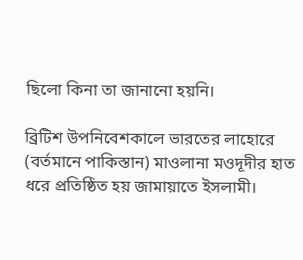ছিলো কিনা তা জানানো হয়নি।

ব্রিটিশ উপনিবেশকালে ভারতের লাহোরে (বর্তমানে পাকিস্তান) মাওলানা মওদূদীর হাত ধরে প্রতিষ্ঠিত হয় জামায়াতে ইসলামী।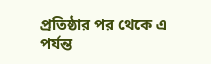প্রতিষ্ঠার পর থেকে এ পর্যন্ত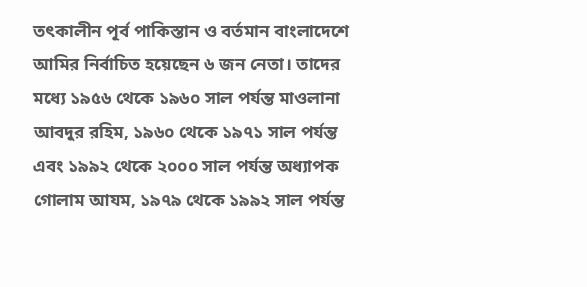তৎকালীন পূর্ব পাকিস্তান ও বর্তমান বাংলাদেশে আমির নির্বাচিত হয়েছেন ৬ জন নেতা। তাদের মধ্যে ১৯৫৬ থেকে ১৯৬০ সাল পর্যন্ত মাওলানা আবদুর রহিম, ১৯৬০ থেকে ১৯৭১ সাল পর্যন্ত এবং ১৯৯২ থেকে ২০০০ সাল পর্যন্ত অধ্যাপক গোলাম আযম, ১৯৭৯ থেকে ১৯৯২ সাল পর্যন্ত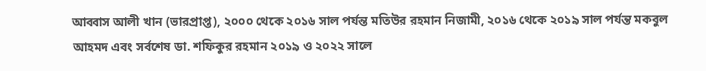আব্বাস আলী খান (ভারপ্রাপ্ত), ২০০০ থেকে ২০১৬ সাল পর্যন্ত মতিউর রহমান নিজামী, ২০১৬ থেকে ২০১৯ সাল পর্যন্ত মকবুল আহমদ এবং সর্বশেষ ডা. শফিকুর রহমান ২০১৯ ও ২০২২ সালে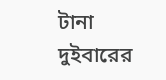টানা দুইবারের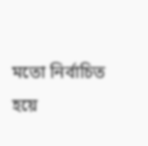মতো নির্বাচিত হয়ে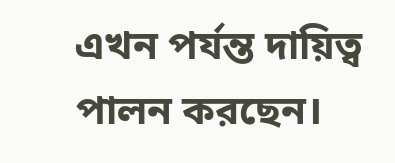এখন পর্যন্ত দায়িত্ব পালন করছেন।